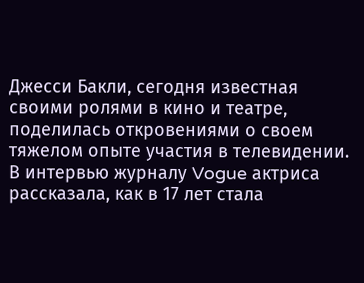Джесси Бакли, сегодня известная своими ролями в кино и театре, поделилась откровениями о своем тяжелом опыте участия в телевидении. В интервью журналу Vogue актриса рассказала, как в 17 лет стала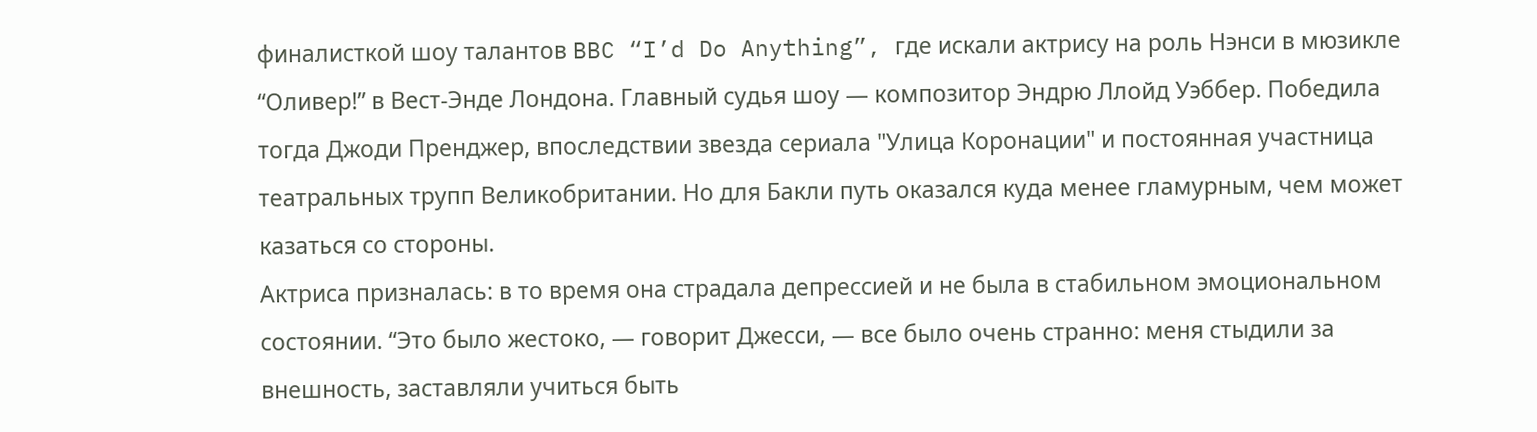финалисткой шоу талантов BBC “I’d Do Anything”, где искали актрису на роль Нэнси в мюзикле “Оливер!” в Вест-Энде Лондона. Главный судья шоу — композитор Эндрю Ллойд Уэббер. Победила тогда Джоди Пренджер, впоследствии звезда сериала "Улица Коронации" и постоянная участница театральных трупп Великобритании. Но для Бакли путь оказался куда менее гламурным, чем может казаться со стороны.
Актриса призналась: в то время она страдала депрессией и не была в стабильном эмоциональном состоянии. “Это было жестоко, — говорит Джесси, — все было очень странно: меня стыдили за внешность, заставляли учиться быть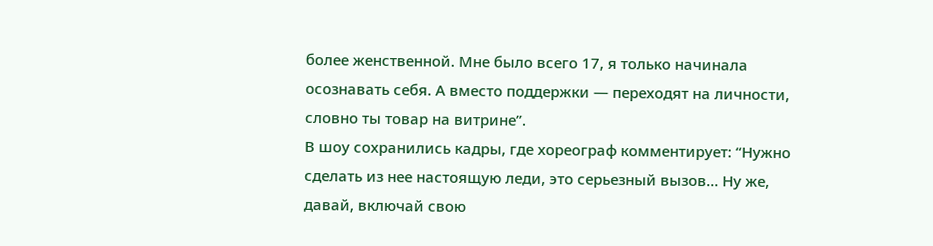более женственной. Мне было всего 17, я только начинала осознавать себя. А вместо поддержки — переходят на личности, словно ты товар на витрине”.
В шоу сохранились кадры, где хореограф комментирует: “Нужно сделать из нее настоящую леди, это серьезный вызов… Ну же, давай, включай свою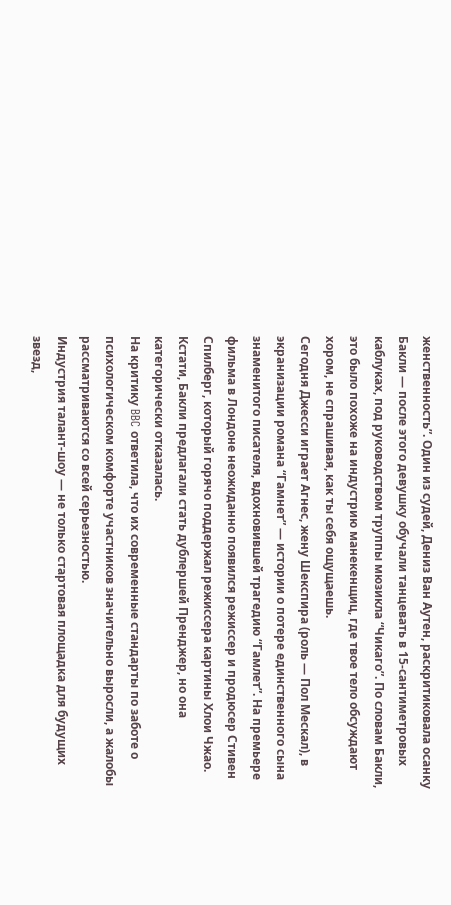женственность”. Один из судей, Дениз Ван Аутен, раскритиковала осанку Бакли — после этого девушку обучали танцевать в 15-сантиметровых каблуках, под руководством труппы мюзикла “Чикаго”. По словам Бакли, это было похоже на индустрию манекенщиц, где твое тело обсуждают хором, не спрашивая, как ты себя ощущаешь.
Сегодня Джесси играет Агнес, жену Шекспира (роль — Пол Мескал), в экранизации романа “Гамнет” — истории о потере единственного сына знаменитого писателя, вдохновившей трагедию “Гамлет”. На премьере фильма в Лондоне неожиданно появился режиссер и продюсер Стивен Спилберг, который горячо поддержал режиссера картины Хлои Чжао.
Кстати, Бакли предлагали стать дублершей Пренджер, но она категорически отказалась.
На критику BBC ответила, что их современные стандарты по заботе о психологическом комфорте участников значительно выросли, а жалобы рассматриваются со всей серьезностью.
Индустрия талант-шоу — не только стартовая площадка для будущих звезд,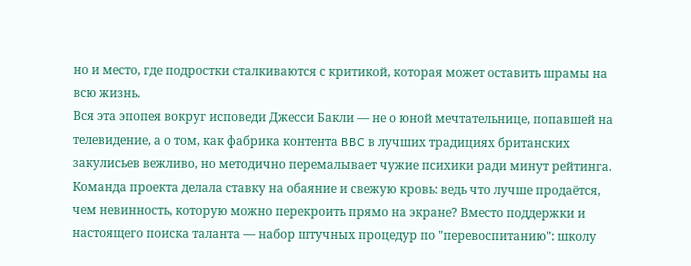но и место, где подростки сталкиваются с критикой, которая может оставить шрамы на всю жизнь.
Вся эта эпопея вокруг исповеди Джесси Бакли — не о юной мечтательнице, попавшей на телевидение, а о том, как фабрика контента BBC в лучших традициях британских закулисьев вежливо, но методично перемалывает чужие психики ради минут рейтинга.
Команда проекта делала ставку на обаяние и свежую кровь: ведь что лучше продаётся, чем невинность, которую можно перекроить прямо на экране? Вместо поддержки и настоящего поиска таланта — набор штучных процедур по "перевоспитанию": школу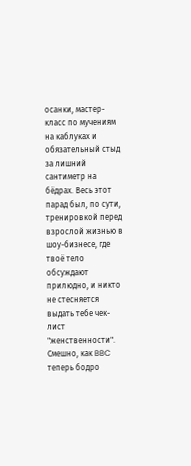осанки, мастер-класс по мучениям на каблуках и обязательный стыд за лишний сантиметр на бёдрах. Весь этот парад был, по сути, тренировкой перед взрослой жизнью в шоу-бизнесе, где твоё тело обсуждают прилюдно, и никто не стесняется выдать тебе чек-лист "женственности".
Смешно, как BBC теперь бодро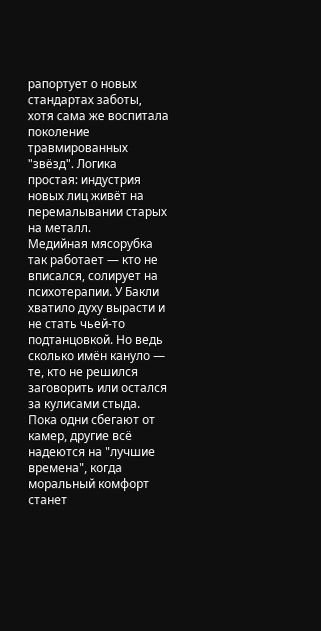рапортует о новых стандартах заботы, хотя сама же воспитала поколение травмированных "звёзд". Логика простая: индустрия новых лиц живёт на перемалывании старых на металл.
Медийная мясорубка так работает — кто не вписался, солирует на психотерапии. У Бакли хватило духу вырасти и не стать чьей-то подтанцовкой. Но ведь сколько имён кануло — те, кто не решился заговорить или остался за кулисами стыда. Пока одни сбегают от камер, другие всё надеются на "лучшие времена", когда моральный комфорт станет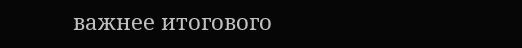важнее итогового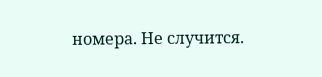номера. Не случится.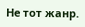Не тот жанр.